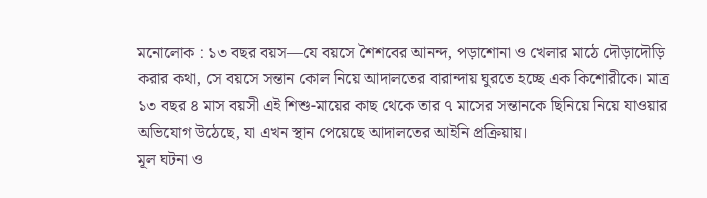মনোলোক : ১৩ বছর বয়স—যে বয়সে শৈশবের আনন্দ, পড়াশোনা ও খেলার মাঠে দৌড়াদৌড়ি করার কথা, সে বয়সে সন্তান কোল নিয়ে আদালতের বারান্দায় ঘুরতে হচ্ছে এক কিশোরীকে। মাত্র ১৩ বছর ৪ মাস বয়সী এই শিশু-মায়ের কাছ থেকে তার ৭ মাসের সন্তানকে ছিনিয়ে নিয়ে যাওয়ার অভিযোগ উঠেছে, যা এখন স্থান পেয়েছে আদালতের আইনি প্রক্রিয়ায়।
মূল ঘটনা ও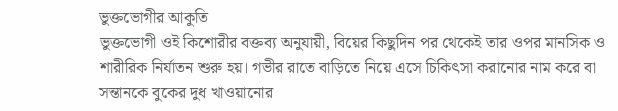ভুক্তভোগীর আকুতি
ভুক্তভোগী ওই কিশোরীর বক্তব্য অনুযায়ী, বিয়ের কিছুদিন পর থেকেই তার ওপর মানসিক ও শারীরিক নির্যাতন শুরু হয়। গভীর রাতে বাড়িতে নিয়ে এসে চিকিৎসা করানোর নাম করে বা সন্তানকে বুকের দুধ খাওয়ানোর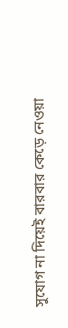সুযোগ না দিয়েই বারবার কেড়ে নেওয়া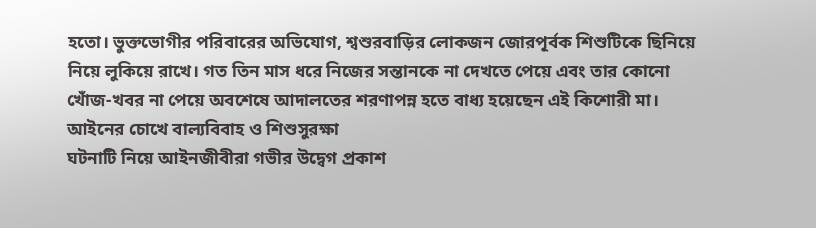হতো। ভুক্তভোগীর পরিবারের অভিযোগ, শ্বশুরবাড়ির লোকজন জোরপূর্বক শিশুটিকে ছিনিয়ে নিয়ে লুকিয়ে রাখে। গত তিন মাস ধরে নিজের সন্তানকে না দেখতে পেয়ে এবং তার কোনো খোঁজ-খবর না পেয়ে অবশেষে আদালতের শরণাপন্ন হতে বাধ্য হয়েছেন এই কিশোরী মা।
আইনের চোখে বাল্যবিবাহ ও শিশুসুরক্ষা
ঘটনাটি নিয়ে আইনজীবীরা গভীর উদ্বেগ প্রকাশ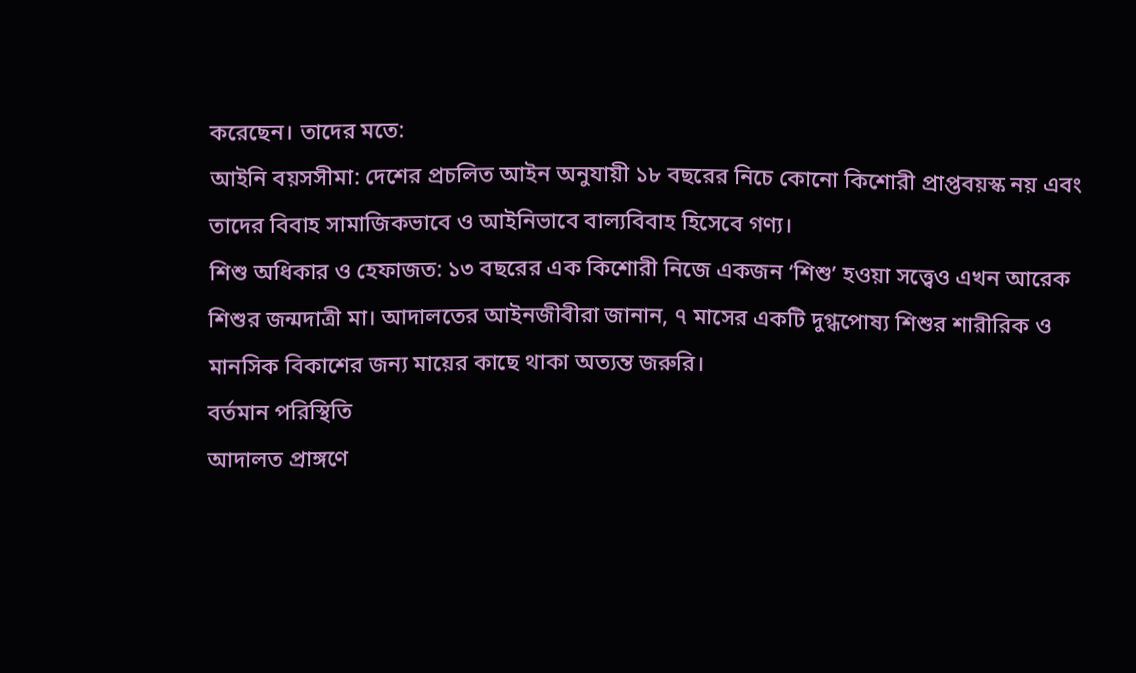করেছেন। তাদের মতে:
আইনি বয়সসীমা: দেশের প্রচলিত আইন অনুযায়ী ১৮ বছরের নিচে কোনো কিশোরী প্রাপ্তবয়স্ক নয় এবং তাদের বিবাহ সামাজিকভাবে ও আইনিভাবে বাল্যবিবাহ হিসেবে গণ্য।
শিশু অধিকার ও হেফাজত: ১৩ বছরের এক কিশোরী নিজে একজন ‘শিশু’ হওয়া সত্ত্বেও এখন আরেক শিশুর জন্মদাত্রী মা। আদালতের আইনজীবীরা জানান, ৭ মাসের একটি দুগ্ধপোষ্য শিশুর শারীরিক ও মানসিক বিকাশের জন্য মায়ের কাছে থাকা অত্যন্ত জরুরি।
বর্তমান পরিস্থিতি
আদালত প্রাঙ্গণে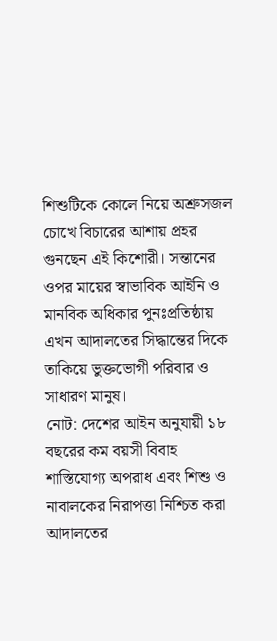শিশুটিকে কোলে নিয়ে অশ্রুসজল চোখে বিচারের আশায় প্রহর গুনছেন এই কিশোরী। সন্তানের ওপর মায়ের স্বাভাবিক আইনি ও মানবিক অধিকার পুনঃপ্রতিষ্ঠায় এখন আদালতের সিদ্ধান্তের দিকে তাকিয়ে ভুক্তভোগী পরিবার ও সাধারণ মানুষ।
নোট: দেশের আইন অনুযায়ী ১৮ বছরের কম বয়সী বিবাহ শাস্তিযোগ্য অপরাধ এবং শিশু ও নাবালকের নিরাপত্তা নিশ্চিত করা আদালতের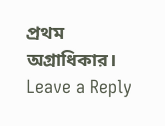প্রথম অগ্রাধিকার।
Leave a Reply